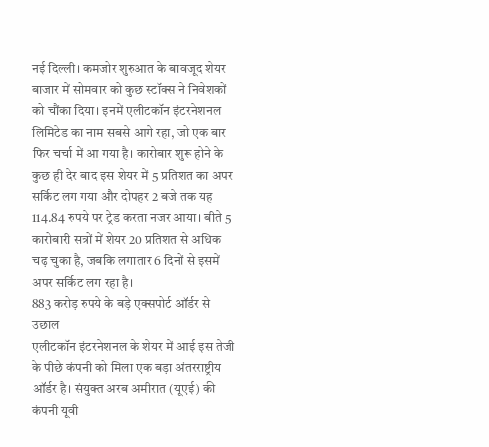नई दिल्ली। कमजोर शुरुआत के बावजूद शेयर बाजार में सोमवार को कुछ स्टॉक्स ने निवेशकों को चौंका दिया। इनमें एलीटकॉन इंटरनेशनल लिमिटेड का नाम सबसे आगे रहा, जो एक बार फिर चर्चा में आ गया है। कारोबार शुरू होने के कुछ ही देर बाद इस शेयर में 5 प्रतिशत का अपर सर्किट लग गया और दोपहर 2 बजे तक यह 114.84 रुपये पर ट्रेड करता नजर आया। बीते 5 कारोबारी सत्रों में शेयर 20 प्रतिशत से अधिक चढ़ चुका है, जबकि लगातार 6 दिनों से इसमें अपर सर्किट लग रहा है।
883 करोड़ रुपये के बड़े एक्सपोर्ट ऑर्डर से उछाल
एलीटकॉन इंटरनेशनल के शेयर में आई इस तेजी के पीछे कंपनी को मिला एक बड़ा अंतरराष्ट्रीय ऑर्डर है। संयुक्त अरब अमीरात (यूएई) की कंपनी यूवी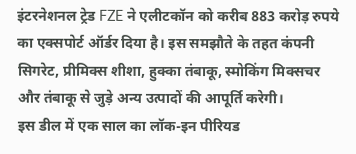इंटरनेशनल ट्रेड FZE ने एलीटकॉन को करीब 883 करोड़ रुपये का एक्सपोर्ट ऑर्डर दिया है। इस समझौते के तहत कंपनी सिगरेट, प्रीमिक्स शीशा, हुक्का तंबाकू, स्मोकिंग मिक्सचर और तंबाकू से जुड़े अन्य उत्पादों की आपूर्ति करेगी।
इस डील में एक साल का लॉक-इन पीरियड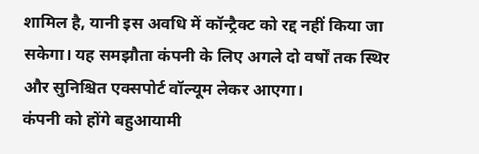शामिल है, यानी इस अवधि में कॉन्ट्रैक्ट को रद्द नहीं किया जा सकेगा। यह समझौता कंपनी के लिए अगले दो वर्षों तक स्थिर और सुनिश्चित एक्सपोर्ट वॉल्यूम लेकर आएगा।
कंपनी को होंगे बहुआयामी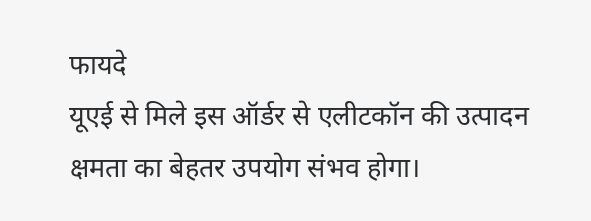फायदे
यूएई से मिले इस ऑर्डर से एलीटकॉन की उत्पादन क्षमता का बेहतर उपयोग संभव होगा।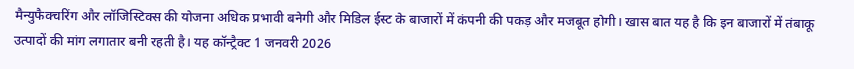मैन्युफैक्चरिंग और लॉजिस्टिक्स की योजना अधिक प्रभावी बनेगी और मिडिल ईस्ट के बाजारों में कंपनी की पकड़ और मजबूत होगी। खास बात यह है कि इन बाजारों में तंबाकू उत्पादों की मांग लगातार बनी रहती है। यह कॉन्ट्रैक्ट 1 जनवरी 2026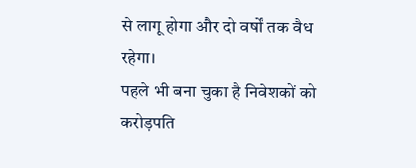से लागू होगा और दो वर्षों तक वैध रहेगा।
पहले भी बना चुका है निवेशकों को करोड़पति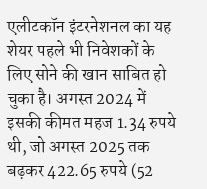एलीटकॉन इंटरनेशनल का यह शेयर पहले भी निवेशकों के लिए सोने की खान साबित हो चुका है। अगस्त 2024 में इसकी कीमत महज 1.34 रुपये थी, जो अगस्त 2025 तक बढ़कर 422.65 रुपये (52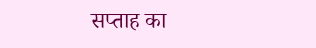सप्ताह का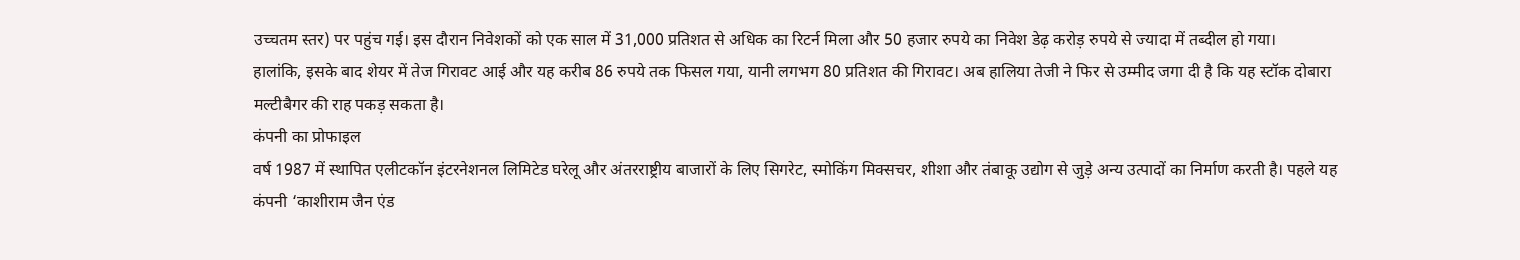उच्चतम स्तर) पर पहुंच गई। इस दौरान निवेशकों को एक साल में 31,000 प्रतिशत से अधिक का रिटर्न मिला और 50 हजार रुपये का निवेश डेढ़ करोड़ रुपये से ज्यादा में तब्दील हो गया।
हालांकि, इसके बाद शेयर में तेज गिरावट आई और यह करीब 86 रुपये तक फिसल गया, यानी लगभग 80 प्रतिशत की गिरावट। अब हालिया तेजी ने फिर से उम्मीद जगा दी है कि यह स्टॉक दोबारा मल्टीबैगर की राह पकड़ सकता है।
कंपनी का प्रोफाइल
वर्ष 1987 में स्थापित एलीटकॉन इंटरनेशनल लिमिटेड घरेलू और अंतरराष्ट्रीय बाजारों के लिए सिगरेट, स्मोकिंग मिक्सचर, शीशा और तंबाकू उद्योग से जुड़े अन्य उत्पादों का निर्माण करती है। पहले यह कंपनी ‘काशीराम जैन एंड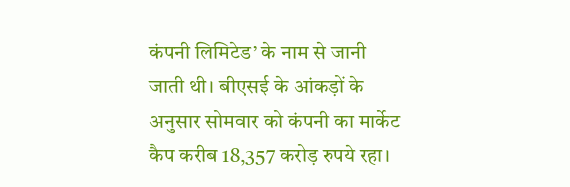कंपनी लिमिटेड’ के नाम से जानी जाती थी। बीएसई के आंकड़ों के अनुसार सोमवार को कंपनी का मार्केट कैप करीब 18,357 करोड़ रुपये रहा।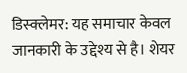डिस्क्लेमर: यह समाचार केवल जानकारी के उद्देश्य से है। शेयर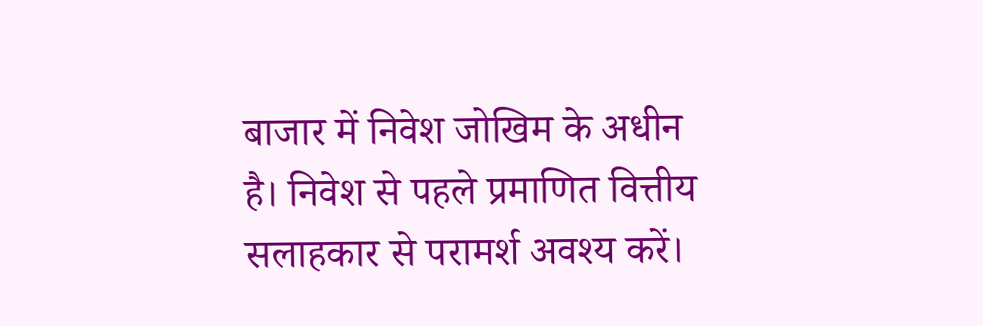बाजार में निवेश जोखिम के अधीन है। निवेश से पहले प्रमाणित वित्तीय सलाहकार से परामर्श अवश्य करें।